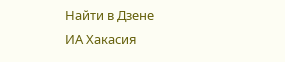Найти в Дзене
ИА Хакасия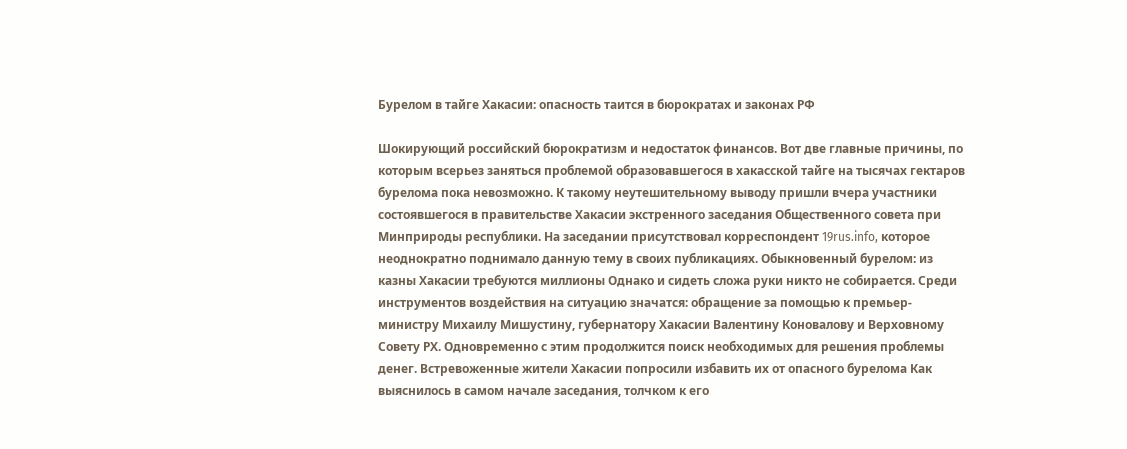Бурелом в тайге Хакасии: опасность таится в бюрократах и законах РФ

Шокирующий российский бюрократизм и недостаток финансов. Вот две главные причины, по которым всерьез заняться проблемой образовавшегося в хакасской тайге на тысячах гектаров бурелома пока невозможно. К такому неутешительному выводу пришли вчера участники состоявшегося в правительстве Хакасии экстренного заседания Общественного совета при Минприроды республики. На заседании присутствовал корреспондент 19rus.info, которое неоднократно поднимало данную тему в своих публикациях. Обыкновенный бурелом: из казны Хакасии требуются миллионы Однако и сидеть сложа руки никто не собирается. Среди инструментов воздействия на ситуацию значатся: обращение за помощью к премьер-министру Михаилу Мишустину, губернатору Хакасии Валентину Коновалову и Верховному Совету РХ. Одновременно с этим продолжится поиск необходимых для решения проблемы денег. Встревоженные жители Хакасии попросили избавить их от опасного бурелома Как выяснилось в самом начале заседания, толчком к его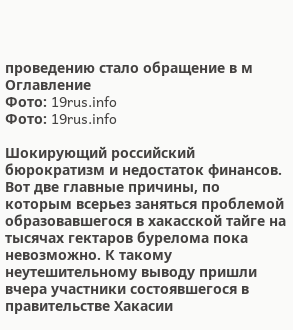проведению стало обращение в м
Оглавление
Фото: 19rus.info
Фото: 19rus.info

Шокирующий российский бюрократизм и недостаток финансов. Вот две главные причины, по которым всерьез заняться проблемой образовавшегося в хакасской тайге на тысячах гектаров бурелома пока невозможно. К такому неутешительному выводу пришли вчера участники состоявшегося в правительстве Хакасии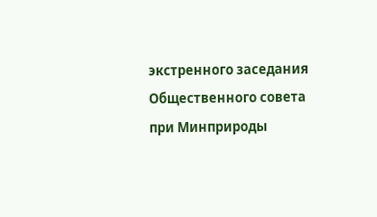экстренного заседания Общественного совета при Минприроды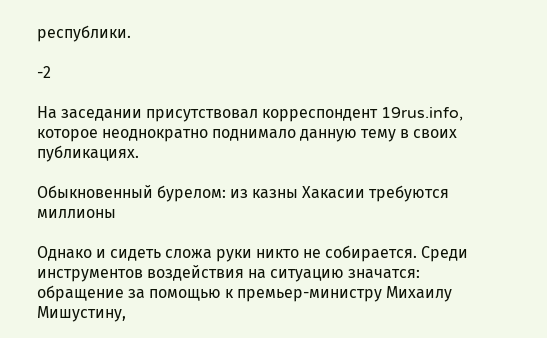республики.

-2

На заседании присутствовал корреспондент 19rus.info, которое неоднократно поднимало данную тему в своих публикациях.

Обыкновенный бурелом: из казны Хакасии требуются миллионы

Однако и сидеть сложа руки никто не собирается. Среди инструментов воздействия на ситуацию значатся: обращение за помощью к премьер-министру Михаилу Мишустину,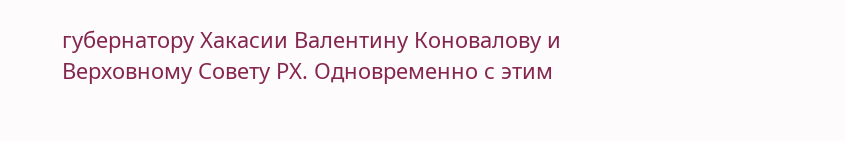губернатору Хакасии Валентину Коновалову и Верховному Совету РХ. Одновременно с этим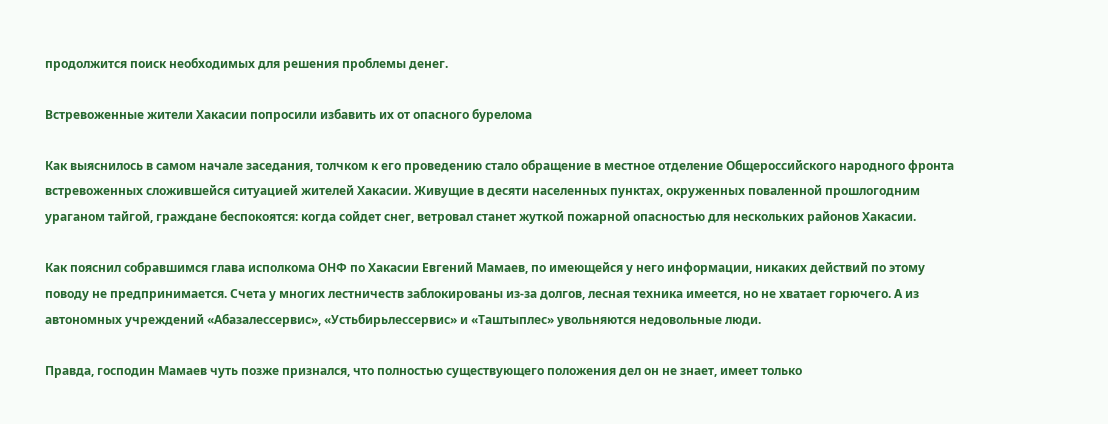продолжится поиск необходимых для решения проблемы денег.

Встревоженные жители Хакасии попросили избавить их от опасного бурелома

Как выяснилось в самом начале заседания, толчком к его проведению стало обращение в местное отделение Общероссийского народного фронта встревоженных сложившейся ситуацией жителей Хакасии. Живущие в десяти населенных пунктах, окруженных поваленной прошлогодним ураганом тайгой, граждане беспокоятся: когда сойдет снег, ветровал станет жуткой пожарной опасностью для нескольких районов Хакасии.

Как пояснил собравшимся глава исполкома ОНФ по Хакасии Евгений Мамаев, по имеющейся у него информации, никаких действий по этому поводу не предпринимается. Счета у многих лестничеств заблокированы из-за долгов, лесная техника имеется, но не хватает горючего. А из автономных учреждений «Абазалессервис», «Устьбирьлессервис» и «Таштыплес» увольняются недовольные люди.

Правда, господин Мамаев чуть позже признался, что полностью существующего положения дел он не знает, имеет только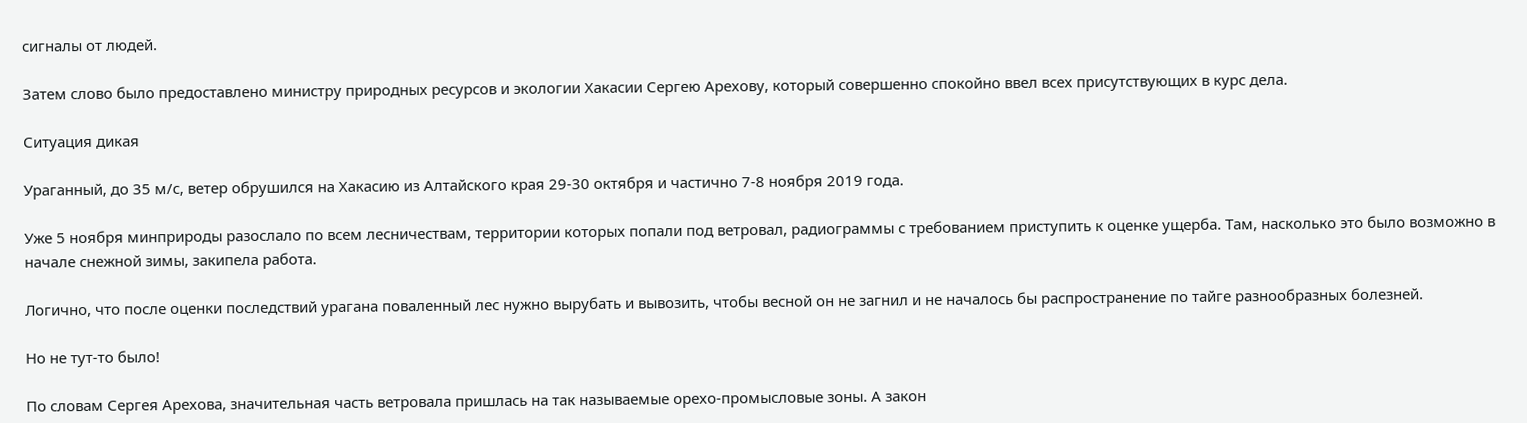сигналы от людей.

Затем слово было предоставлено министру природных ресурсов и экологии Хакасии Сергею Арехову, который совершенно спокойно ввел всех присутствующих в курс дела.

Ситуация дикая

Ураганный, до 35 м/с, ветер обрушился на Хакасию из Алтайского края 29-30 октября и частично 7-8 ноября 2019 года.

Уже 5 ноября минприроды разослало по всем лесничествам, территории которых попали под ветровал, радиограммы с требованием приступить к оценке ущерба. Там, насколько это было возможно в начале снежной зимы, закипела работа.

Логично, что после оценки последствий урагана поваленный лес нужно вырубать и вывозить, чтобы весной он не загнил и не началось бы распространение по тайге разнообразных болезней.

Но не тут-то было!

По словам Сергея Арехова, значительная часть ветровала пришлась на так называемые орехо-промысловые зоны. А закон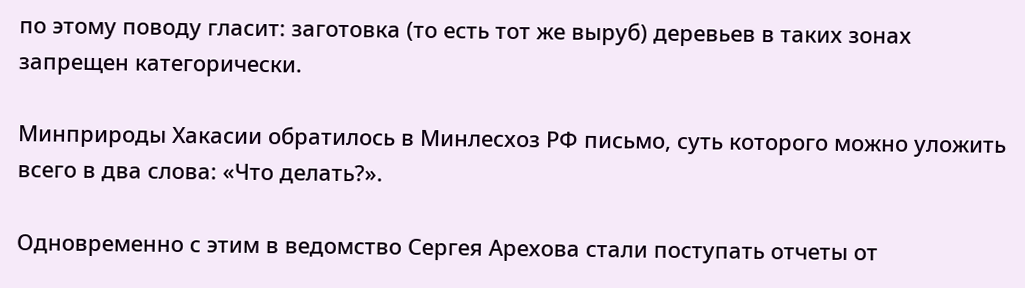по этому поводу гласит: заготовка (то есть тот же выруб) деревьев в таких зонах запрещен категорически.

Минприроды Хакасии обратилось в Минлесхоз РФ письмо, суть которого можно уложить всего в два слова: «Что делать?».

Одновременно с этим в ведомство Сергея Арехова стали поступать отчеты от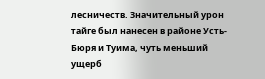лесничеств. Значительный урон тайге был нанесен в районе Усть-Бюря и Туима, чуть меньший ущерб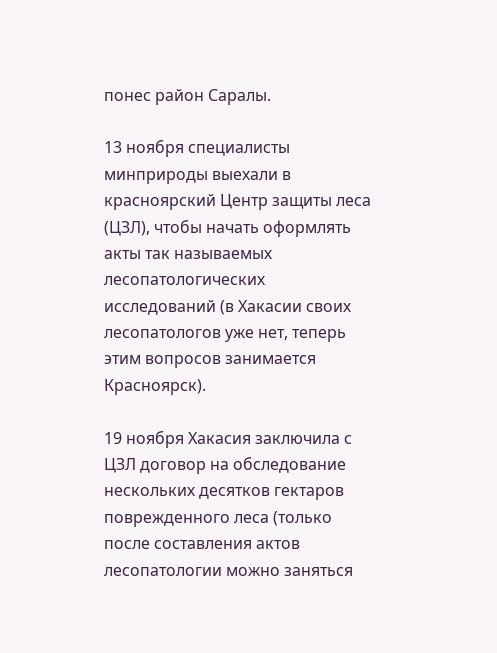понес район Саралы.

13 ноября специалисты минприроды выехали в красноярский Центр защиты леса (ЦЗЛ), чтобы начать оформлять акты так называемых лесопатологических исследований (в Хакасии своих лесопатологов уже нет, теперь этим вопросов занимается Красноярск).

19 ноября Хакасия заключила с ЦЗЛ договор на обследование нескольких десятков гектаров поврежденного леса (только после составления актов лесопатологии можно заняться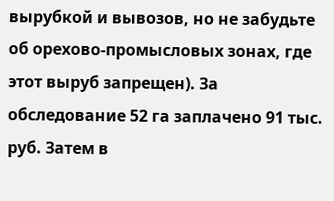вырубкой и вывозов, но не забудьте об орехово-промысловых зонах, где этот выруб запрещен). За обследование 52 га заплачено 91 тыс. руб. Затем в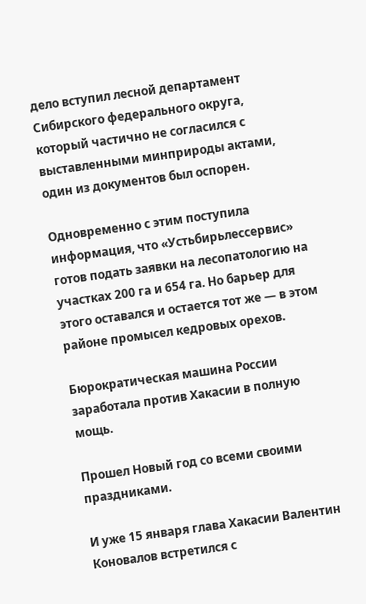дело вступил лесной департамент Сибирского федерального округа, который частично не согласился с выставленными минприроды актами, один из документов был оспорен.

Одновременно с этим поступила информация, что «Устьбирьлессервис» готов подать заявки на лесопатологию на участках 200 га и 654 га. Но барьер для этого оставался и остается тот же — в этом районе промысел кедровых орехов.

Бюрократическая машина России заработала против Хакасии в полную мощь.

Прошел Новый год со всеми своими праздниками.

И уже 15 января глава Хакасии Валентин Коновалов встретился с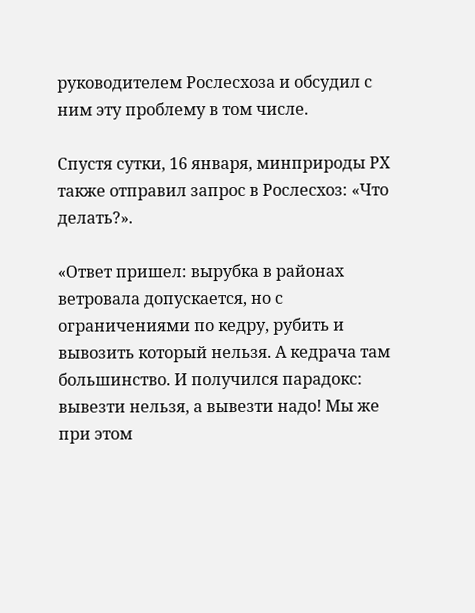руководителем Рослесхоза и обсудил с ним эту проблему в том числе.

Спустя сутки, 16 января, минприроды РХ также отправил запрос в Рослесхоз: «Что делать?».

«Ответ пришел: вырубка в районах ветровала допускается, но с ограничениями по кедру, рубить и вывозить который нельзя. А кедрача там большинство. И получился парадокс: вывезти нельзя, а вывезти надо! Мы же при этом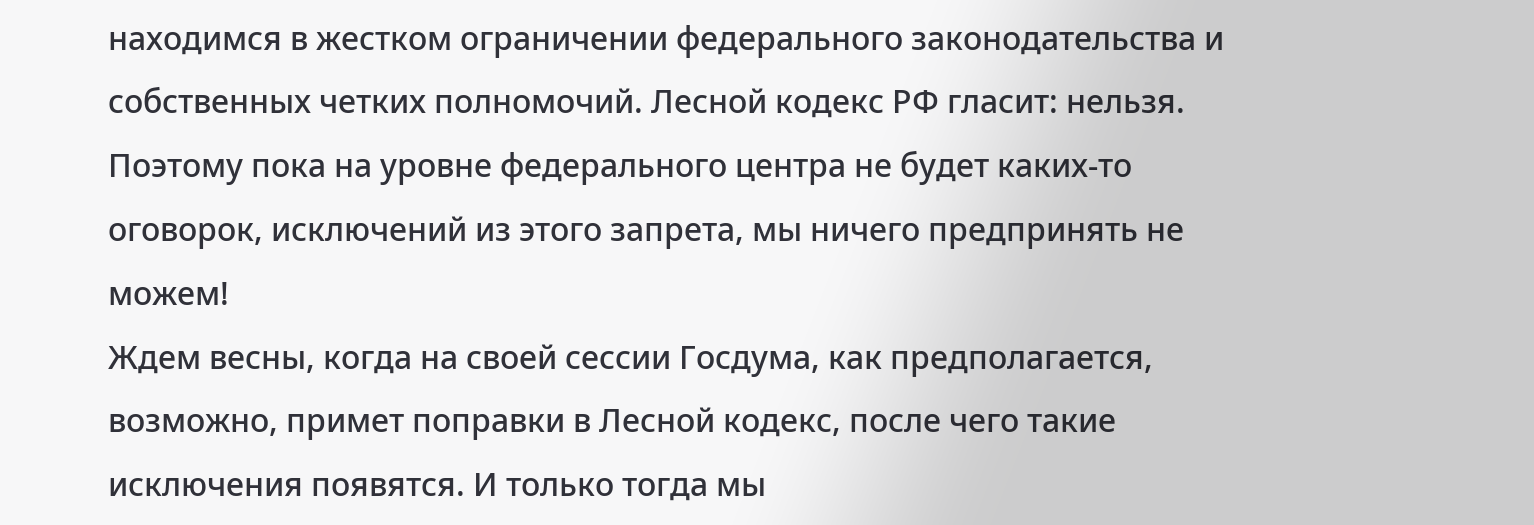находимся в жестком ограничении федерального законодательства и собственных четких полномочий. Лесной кодекс РФ гласит: нельзя. Поэтому пока на уровне федерального центра не будет каких-то оговорок, исключений из этого запрета, мы ничего предпринять не можем!
Ждем весны, когда на своей сессии Госдума, как предполагается, возможно, примет поправки в Лесной кодекс, после чего такие исключения появятся. И только тогда мы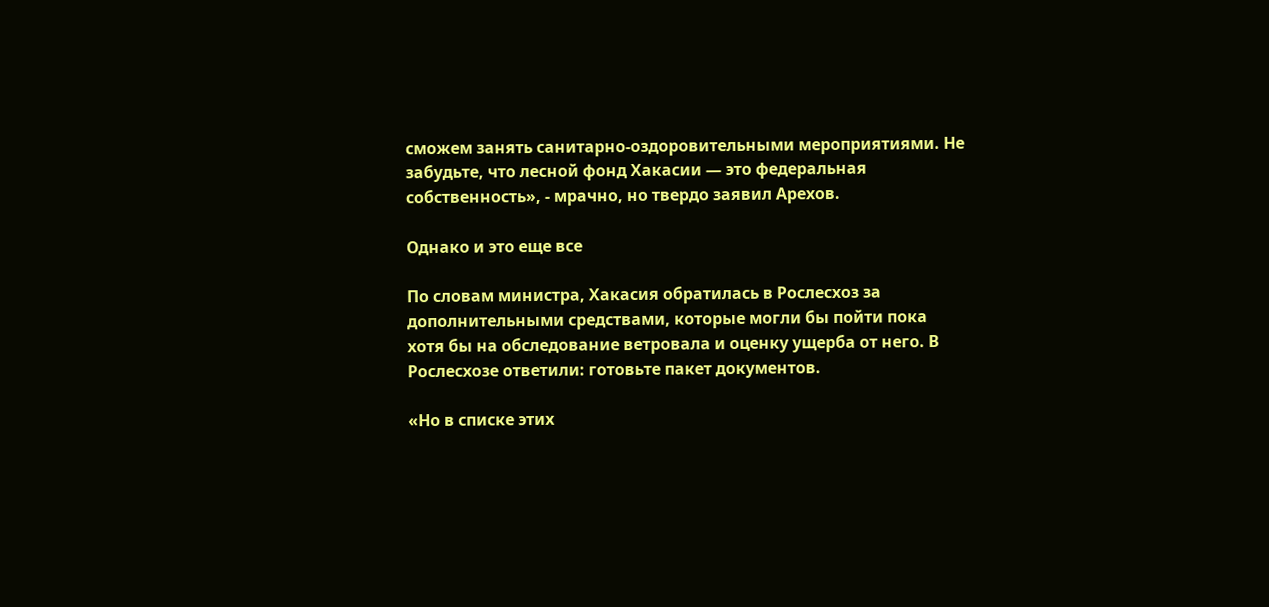сможем занять санитарно-оздоровительными мероприятиями. Не забудьте, что лесной фонд Хакасии — это федеральная собственность», - мрачно, но твердо заявил Арехов.

Однако и это еще все

По словам министра, Хакасия обратилась в Рослесхоз за дополнительными средствами, которые могли бы пойти пока хотя бы на обследование ветровала и оценку ущерба от него. В Рослесхозе ответили: готовьте пакет документов.

«Но в списке этих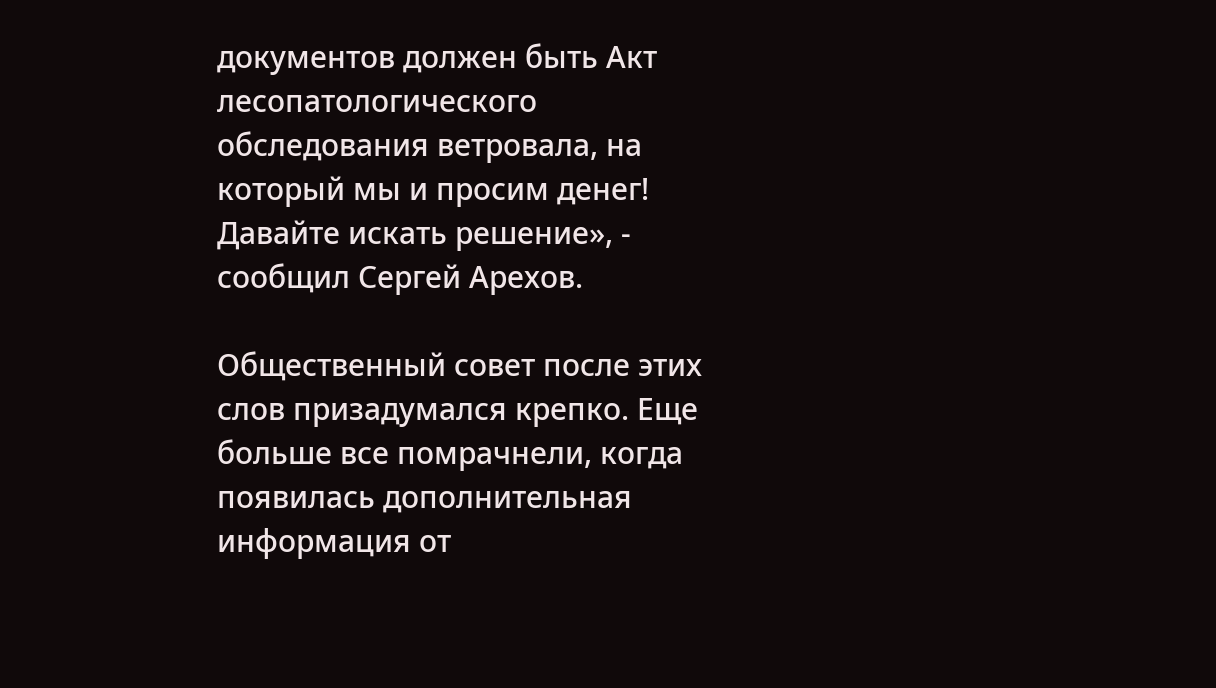документов должен быть Акт лесопатологического обследования ветровала, на который мы и просим денег! Давайте искать решение», - сообщил Сергей Арехов.

Общественный совет после этих слов призадумался крепко. Еще больше все помрачнели, когда появилась дополнительная информация от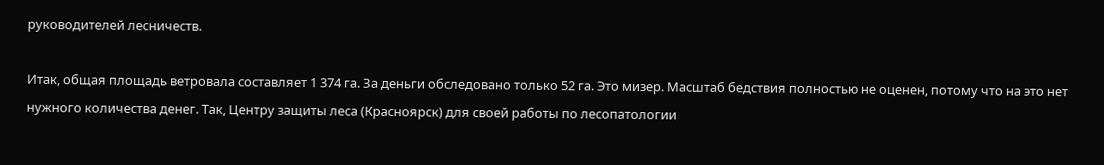руководителей лесничеств.

Итак, общая площадь ветровала составляет 1 374 га. За деньги обследовано только 52 га. Это мизер. Масштаб бедствия полностью не оценен, потому что на это нет нужного количества денег. Так, Центру защиты леса (Красноярск) для своей работы по лесопатологии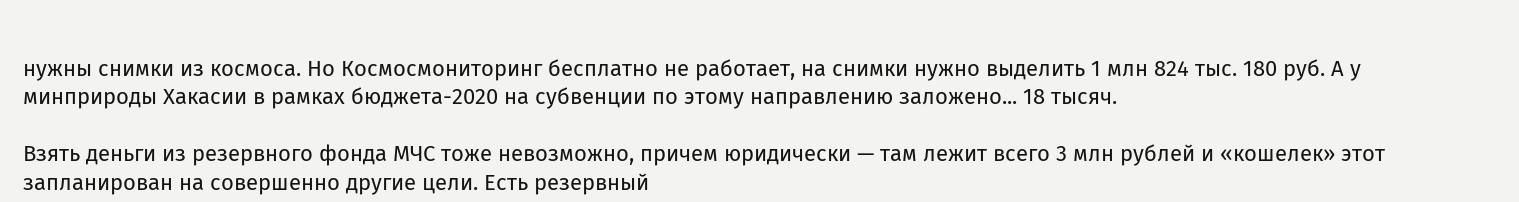нужны снимки из космоса. Но Космосмониторинг бесплатно не работает, на снимки нужно выделить 1 млн 824 тыс. 180 руб. А у минприроды Хакасии в рамках бюджета-2020 на субвенции по этому направлению заложено... 18 тысяч.

Взять деньги из резервного фонда МЧС тоже невозможно, причем юридически — там лежит всего 3 млн рублей и «кошелек» этот запланирован на совершенно другие цели. Есть резервный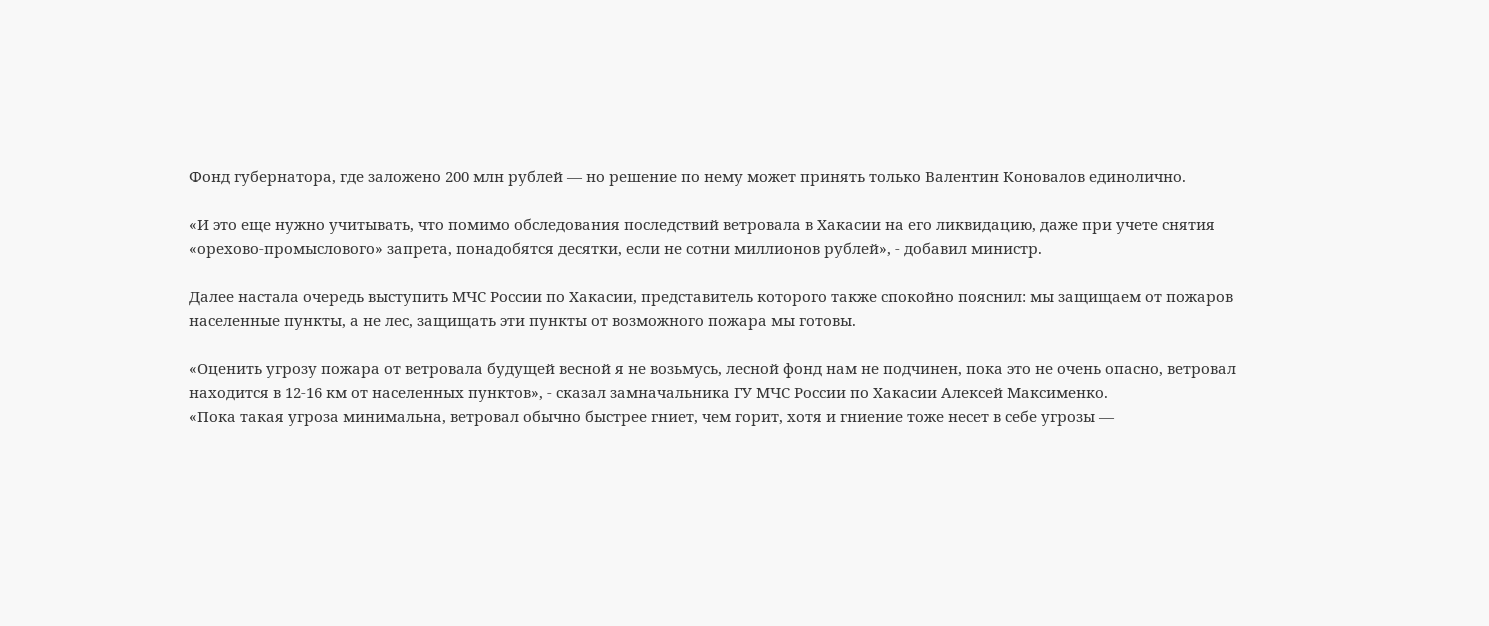Фонд губернатора, где заложено 200 млн рублей — но решение по нему может принять только Валентин Коновалов единолично.

«И это еще нужно учитывать, что помимо обследования последствий ветровала в Хакасии на его ликвидацию, даже при учете снятия «орехово-промыслового» запрета, понадобятся десятки, если не сотни миллионов рублей», - добавил министр.

Далее настала очередь выступить МЧС России по Хакасии, представитель которого также спокойно пояснил: мы защищаем от пожаров населенные пункты, а не лес, защищать эти пункты от возможного пожара мы готовы.

«Оценить угрозу пожара от ветровала будущей весной я не возьмусь, лесной фонд нам не подчинен, пока это не очень опасно, ветровал находится в 12-16 км от населенных пунктов», - сказал замначальника ГУ МЧС России по Хакасии Алексей Максименко.
«Пока такая угроза минимальна, ветровал обычно быстрее гниет, чем горит, хотя и гниение тоже несет в себе угрозы —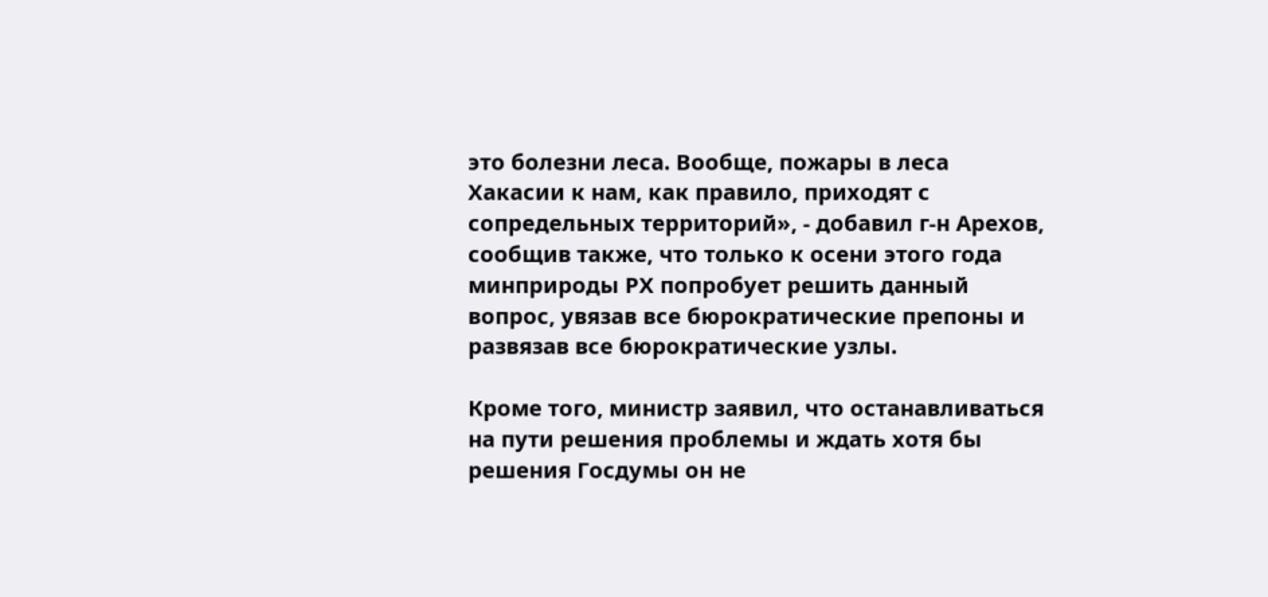это болезни леса. Вообще, пожары в леса Хакасии к нам, как правило, приходят с сопредельных территорий», - добавил г-н Арехов, сообщив также, что только к осени этого года минприроды РХ попробует решить данный вопрос, увязав все бюрократические препоны и развязав все бюрократические узлы.

Кроме того, министр заявил, что останавливаться на пути решения проблемы и ждать хотя бы решения Госдумы он не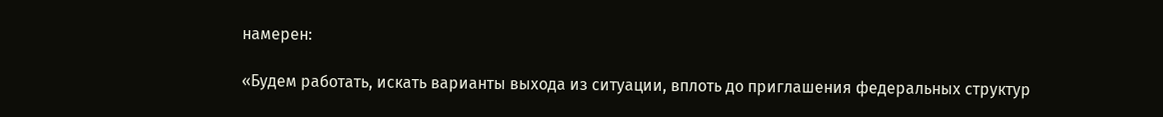намерен:

«Будем работать, искать варианты выхода из ситуации, вплоть до приглашения федеральных структур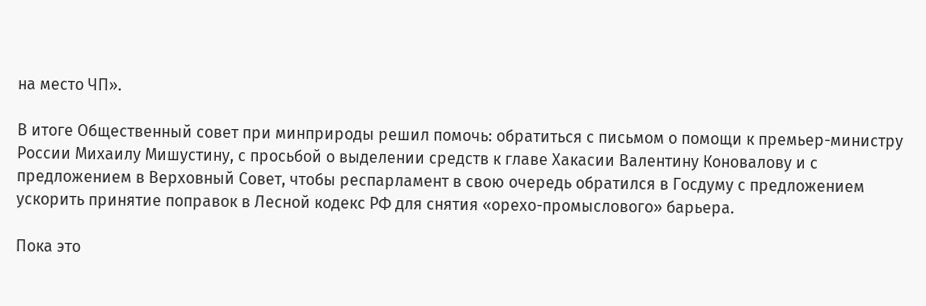на место ЧП».

В итоге Общественный совет при минприроды решил помочь: обратиться с письмом о помощи к премьер-министру России Михаилу Мишустину, с просьбой о выделении средств к главе Хакасии Валентину Коновалову и с предложением в Верховный Совет, чтобы респарламент в свою очередь обратился в Госдуму с предложением ускорить принятие поправок в Лесной кодекс РФ для снятия «орехо-промыслового» барьера.

Пока это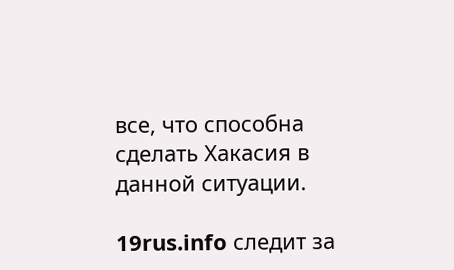все, что способна сделать Хакасия в данной ситуации.

19rus.info следит за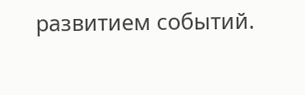развитием событий.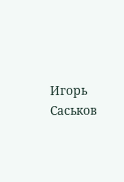Игорь Саськов